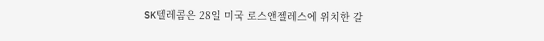SK텔레콤은 28일 미국 로스앤젤레스에 위치한 갈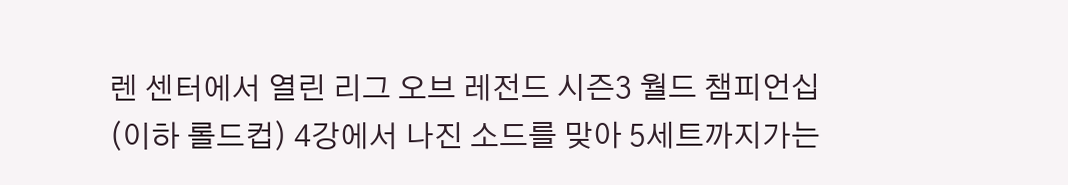렌 센터에서 열린 리그 오브 레전드 시즌3 월드 챔피언십(이하 롤드컵) 4강에서 나진 소드를 맞아 5세트까지가는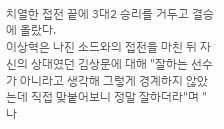치열한 접전 끝에 3대2 승리를 거두고 결승에 올랐다.
이상혁은 나진 소드와의 접전을 마친 뒤 자신의 상대였던 김상문에 대해 "잘하는 선수가 아니라고 생각해 그렇게 경계하지 않았는데 직접 맞붙어보니 정말 잘하더라"며 "나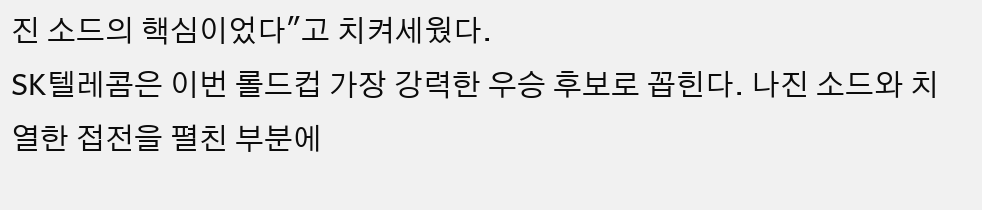진 소드의 핵심이었다"고 치켜세웠다.
SK텔레콤은 이번 롤드컵 가장 강력한 우승 후보로 꼽힌다. 나진 소드와 치열한 접전을 펼친 부분에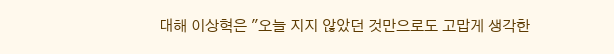대해 이상혁은 "오늘 지지 않았던 것만으로도 고맙게 생각한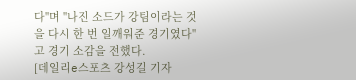다"며 "나진 소드가 강팀이라는 것을 다시 한 번 일깨워준 경기였다"고 경기 소감을 전했다.
[데일리e스포츠 강성길 기자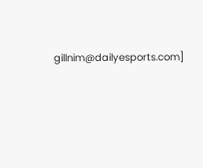gillnim@dailyesports.com]